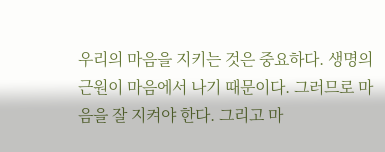우리의 마음을 지키는 것은 중요하다. 생명의 근원이 마음에서 나기 때문이다. 그러므로 마음을 잘 지켜야 한다. 그리고 마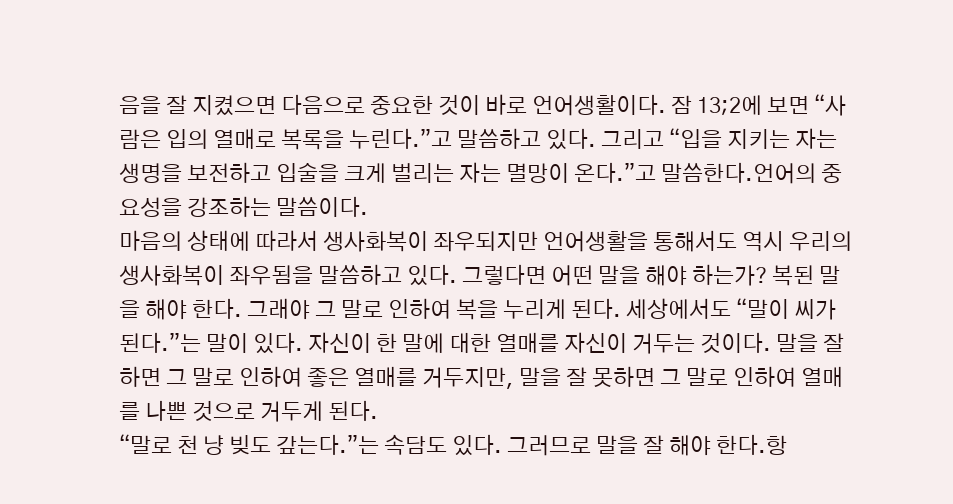음을 잘 지켰으면 다음으로 중요한 것이 바로 언어생활이다. 잠 13;2에 보면 “사람은 입의 열매로 복록을 누린다.”고 말씀하고 있다. 그리고 “입을 지키는 자는 생명을 보전하고 입술을 크게 벌리는 자는 멸망이 온다.”고 말씀한다.언어의 중요성을 강조하는 말씀이다.
마음의 상태에 따라서 생사화복이 좌우되지만 언어생활을 통해서도 역시 우리의 생사화복이 좌우됨을 말씀하고 있다. 그렇다면 어떤 말을 해야 하는가? 복된 말을 해야 한다. 그래야 그 말로 인하여 복을 누리게 된다. 세상에서도 “말이 씨가 된다.”는 말이 있다. 자신이 한 말에 대한 열매를 자신이 거두는 것이다. 말을 잘 하면 그 말로 인하여 좋은 열매를 거두지만, 말을 잘 못하면 그 말로 인하여 열매를 나쁜 것으로 거두게 된다.
“말로 천 냥 빚도 갚는다.”는 속담도 있다. 그러므로 말을 잘 해야 한다.항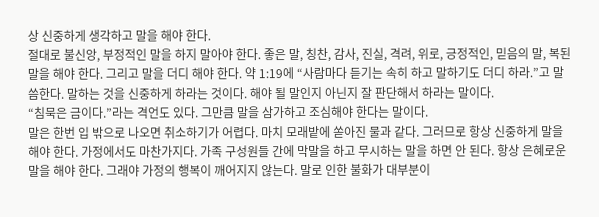상 신중하게 생각하고 말을 해야 한다.
절대로 불신앙, 부정적인 말을 하지 말아야 한다. 좋은 말, 칭찬, 감사, 진실, 격려, 위로, 긍정적인, 믿음의 말, 복된 말을 해야 한다. 그리고 말을 더디 해야 한다. 약 1:19에 “사람마다 듣기는 속히 하고 말하기도 더디 하라.”고 말씀한다. 말하는 것을 신중하게 하라는 것이다. 해야 될 말인지 아닌지 잘 판단해서 하라는 말이다.
“침묵은 금이다.”라는 격언도 있다. 그만큼 말을 삼가하고 조심해야 한다는 말이다.
말은 한번 입 밖으로 나오면 취소하기가 어렵다. 마치 모래밭에 쏟아진 물과 같다. 그러므로 항상 신중하게 말을 해야 한다. 가정에서도 마찬가지다. 가족 구성원들 간에 막말을 하고 무시하는 말을 하면 안 된다. 항상 은혜로운 말을 해야 한다. 그래야 가정의 행복이 깨어지지 않는다. 말로 인한 불화가 대부분이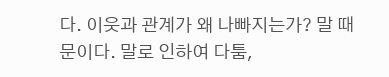다. 이웃과 관계가 왜 나빠지는가? 말 때문이다. 말로 인하여 다툼,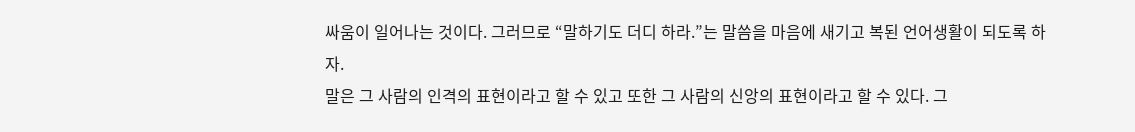싸움이 일어나는 것이다. 그러므로 “말하기도 더디 하라.”는 말씀을 마음에 새기고 복된 언어생활이 되도록 하자.
말은 그 사람의 인격의 표현이라고 할 수 있고 또한 그 사람의 신앙의 표현이라고 할 수 있다. 그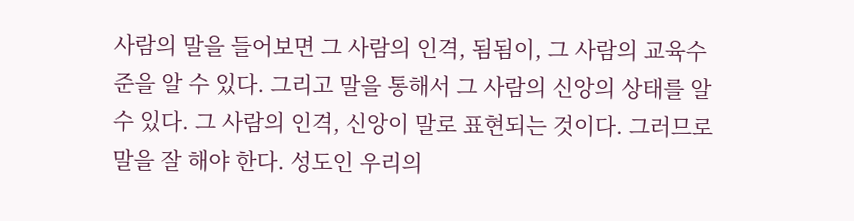사람의 말을 들어보면 그 사람의 인격, 됨됨이, 그 사람의 교육수준을 알 수 있다. 그리고 말을 통해서 그 사람의 신앙의 상태를 알 수 있다. 그 사람의 인격, 신앙이 말로 표현되는 것이다. 그러므로 말을 잘 해야 한다. 성도인 우리의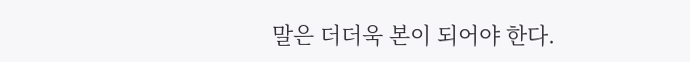말은 더더욱 본이 되어야 한다.